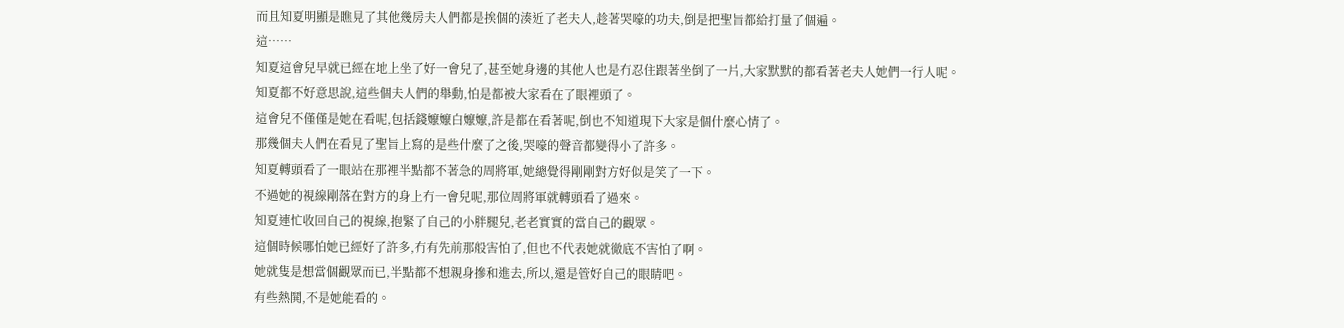而且知夏明顯是瞧見了其他幾房夫人們都是挨個的湊近了老夫人,趁著哭嚎的功夫,倒是把聖旨都給打量了個遍。
這……
知夏這會兒早就已經在地上坐了好一會兒了,甚至她身邊的其他人也是冇忍住跟著坐倒了一片,大家默默的都看著老夫人她們一行人呢。
知夏都不好意思說,這些個夫人們的舉動,怕是都被大家看在了眼裡頭了。
這會兒不僅僅是她在看呢,包括錢嬤嬤白嬤嬤,許是都在看著呢,倒也不知道現下大家是個什麼心情了。
那幾個夫人們在看見了聖旨上寫的是些什麼了之後,哭嚎的聲音都變得小了許多。
知夏轉頭看了一眼站在那裡半點都不著急的周將軍,她總覺得剛剛對方好似是笑了一下。
不過她的視線剛落在對方的身上冇一會兒呢,那位周將軍就轉頭看了過來。
知夏連忙收回自己的視線,抱緊了自己的小胖腿兒,老老實實的當自己的觀眾。
這個時候哪怕她已經好了許多,冇有先前那般害怕了,但也不代表她就徹底不害怕了啊。
她就隻是想當個觀眾而已,半點都不想親身摻和進去,所以,還是管好自己的眼睛吧。
有些熱鬨,不是她能看的。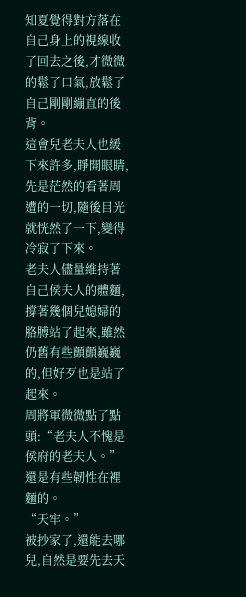知夏覺得對方落在自己身上的視線收了回去之後,才微微的鬆了口氣,放鬆了自己剛剛繃直的後背。
這會兒老夫人也緩下來許多,睜開眼睛,先是茫然的看著周遭的一切,隨後目光就恍然了一下,變得冷寂了下來。
老夫人儘量維持著自己侯夫人的體麵,撐著幾個兒媳婦的胳膊站了起來,雖然仍舊有些顫顫巍巍的,但好歹也是站了起來。
周將軍微微點了點頭:“老夫人不愧是侯府的老夫人。”
還是有些韌性在裡麵的。
“天牢。”
被抄家了,還能去哪兒,自然是要先去天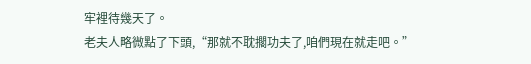牢裡待幾天了。
老夫人略微點了下頭,“那就不耽擱功夫了,咱們現在就走吧。”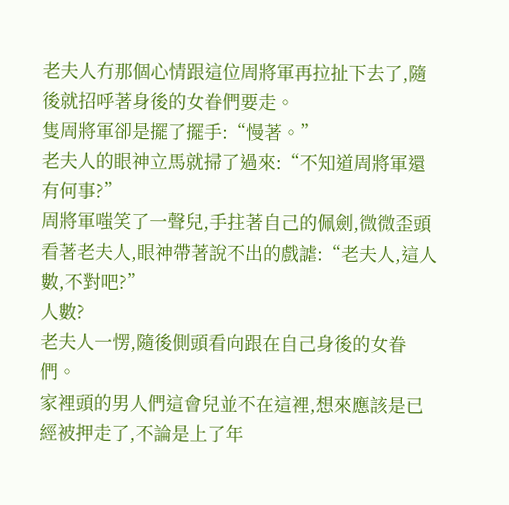老夫人冇那個心情跟這位周將軍再拉扯下去了,隨後就招呼著身後的女眷們要走。
隻周將軍卻是擺了擺手:“慢著。”
老夫人的眼神立馬就掃了過來:“不知道周將軍還有何事?”
周將軍嗤笑了一聲兒,手拄著自己的佩劍,微微歪頭看著老夫人,眼神帶著說不出的戲謔:“老夫人,這人數,不對吧?”
人數?
老夫人一愣,隨後側頭看向跟在自己身後的女眷們。
家裡頭的男人們這會兒並不在這裡,想來應該是已經被押走了,不論是上了年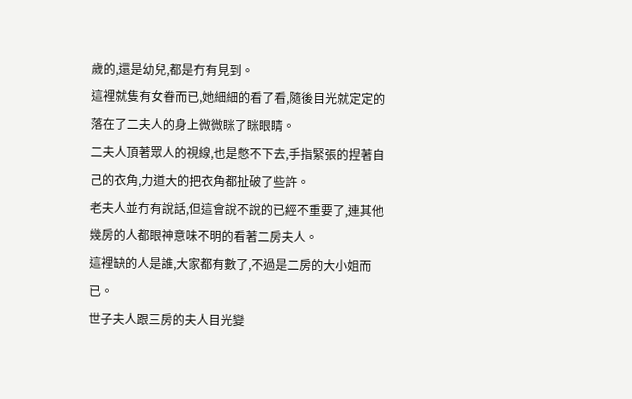歲的,還是幼兒,都是冇有見到。
這裡就隻有女眷而已,她細細的看了看,隨後目光就定定的落在了二夫人的身上微微眯了眯眼睛。
二夫人頂著眾人的視線,也是憋不下去,手指緊張的捏著自己的衣角,力道大的把衣角都扯破了些許。
老夫人並冇有說話,但這會說不說的已經不重要了,連其他幾房的人都眼神意味不明的看著二房夫人。
這裡缺的人是誰,大家都有數了,不過是二房的大小姐而已。
世子夫人跟三房的夫人目光變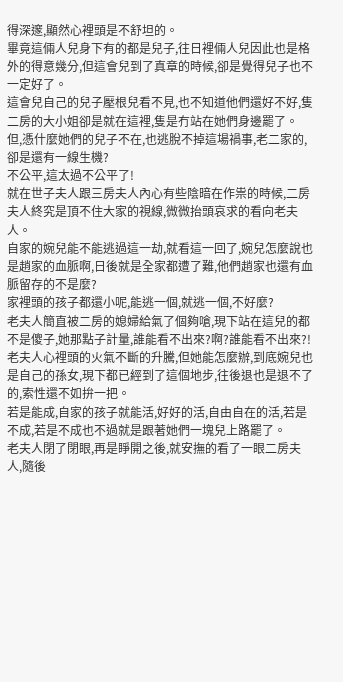得深邃,顯然心裡頭是不舒坦的。
畢竟這倆人兒身下有的都是兒子,往日裡倆人兒因此也是格外的得意幾分,但這會兒到了真章的時候,卻是覺得兒子也不一定好了。
這會兒自己的兒子壓根兒看不見,也不知道他們還好不好,隻二房的大小姐卻是就在這裡,隻是冇站在她們身邊罷了。
但,憑什麼她們的兒子不在,也逃脫不掉這場禍事,老二家的,卻是還有一線生機?
不公平,這太過不公平了!
就在世子夫人跟三房夫人內心有些陰暗在作祟的時候,二房夫人終究是頂不住大家的視線,微微抬頭哀求的看向老夫人。
自家的婉兒能不能逃過這一劫,就看這一回了,婉兒怎麼說也是趙家的血脈啊,日後就是全家都遭了難,他們趙家也還有血脈留存的不是麼?
家裡頭的孩子都還小呢,能逃一個,就逃一個,不好麼?
老夫人簡直被二房的媳婦給氣了個夠嗆,現下站在這兒的都不是傻子,她那點子計量,誰能看不出來?啊?誰能看不出來?!
老夫人心裡頭的火氣不斷的升騰,但她能怎麼辦,到底婉兒也是自己的孫女,現下都已經到了這個地步,往後退也是退不了的,索性還不如拚一把。
若是能成,自家的孩子就能活,好好的活,自由自在的活,若是不成,若是不成也不過就是跟著她們一塊兒上路罷了。
老夫人閉了閉眼,再是睜開之後,就安撫的看了一眼二房夫人,隨後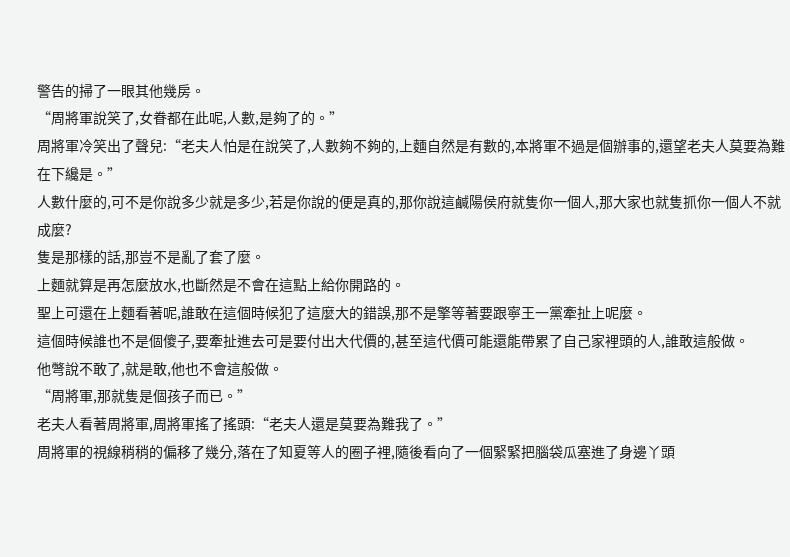警告的掃了一眼其他幾房。
“周將軍說笑了,女眷都在此呢,人數,是夠了的。”
周將軍冷笑出了聲兒:“老夫人怕是在說笑了,人數夠不夠的,上麵自然是有數的,本將軍不過是個辦事的,還望老夫人莫要為難在下纔是。”
人數什麼的,可不是你說多少就是多少,若是你說的便是真的,那你說這鹹陽侯府就隻你一個人,那大家也就隻抓你一個人不就成麼?
隻是那樣的話,那豈不是亂了套了麼。
上麵就算是再怎麼放水,也斷然是不會在這點上給你開路的。
聖上可還在上麵看著呢,誰敢在這個時候犯了這麼大的錯誤,那不是擎等著要跟寧王一黨牽扯上呢麼。
這個時候誰也不是個傻子,要牽扯進去可是要付出大代價的,甚至這代價可能還能帶累了自己家裡頭的人,誰敢這般做。
他彆說不敢了,就是敢,他也不會這般做。
“周將軍,那就隻是個孩子而已。”
老夫人看著周將軍,周將軍搖了搖頭:“老夫人還是莫要為難我了。”
周將軍的視線稍稍的偏移了幾分,落在了知夏等人的圈子裡,隨後看向了一個緊緊把腦袋瓜塞進了身邊丫頭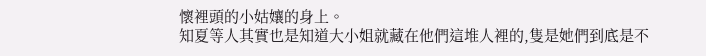懷裡頭的小姑孃的身上。
知夏等人其實也是知道大小姐就藏在他們這堆人裡的,隻是她們到底是不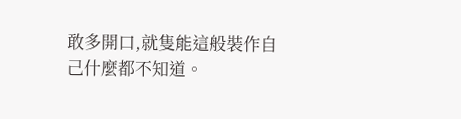敢多開口,就隻能這般裝作自己什麼都不知道。